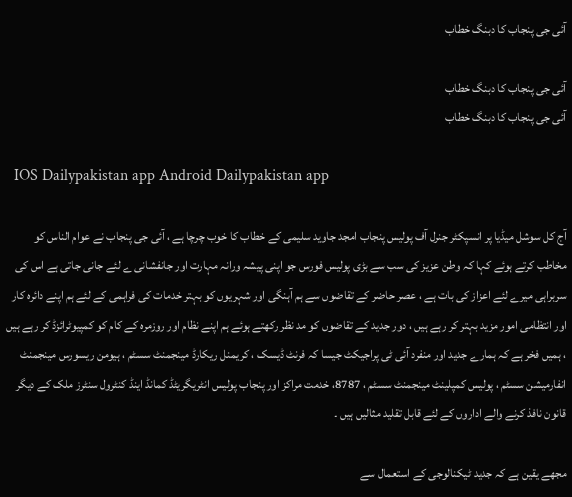آئی جی پنجاب کا دبنگ خطاب

آئی جی پنجاب کا دبنگ خطاب
آئی جی پنجاب کا دبنگ خطاب

  IOS Dailypakistan app Android Dailypakistan app

آج کل سوشل میڈیا پر انسپکٹر جنرل آف پولیس پنجاب امجد جاوید سلیمی کے خطاب کا خوب چرچا ہے ، آئی جی پنجاب نے عوام الناس کو مخاطب کرتے ہوئے کہا کہ وطن عزیز کی سب سے بڑی پولیس فورس جو اپنی پیشہ ورانہ مہارت اور جانفشانی ے لئے جانی جاتی ہے اس کی سربراہی میرے لئے اعزاز کی بات ہے ، عصر حاضر کے تقاضوں سے ہم آہنگی اور شہریوں کو بہتر خدمات کی فراہمی کے لئے ہم اپنے دائرہ کار اور انتظامی امور مزید بہتر کر رہے ہیں ، دور جدید کے تقاضوں کو مد نظر رکھتے ہوئے ہم اپنے نظام اور روزمرہ کے کام کو کمپیوٹرائزڈ کر رہے ہیں ، ہمیں فخر ہے کہ ہمارے جدید اور منفرد آئی ٹی پراجیکٹ جیسا کہ فرنٹ ڈیسک ، کریمنل ریکارڈ مینجمنٹ سسٹم ، ہیومن ریسورس مینجمنٹ انفارمیشن سسٹم ، پولیس کمپلینٹ مینجمنٹ سسٹم ، 8787، خدمت مراکز اور پنجاب پولیس انٹریگریٹڈ کمانڈ اینڈ کنٹرول سنٹرز ملک کے دیگر قانون نافذ کرنے والے اداروں کے لئے قابل تقلید مثالیں ہیں ۔

مجھے یقین ہے کہ جدید ٹیکنالوجی کے استعمال سے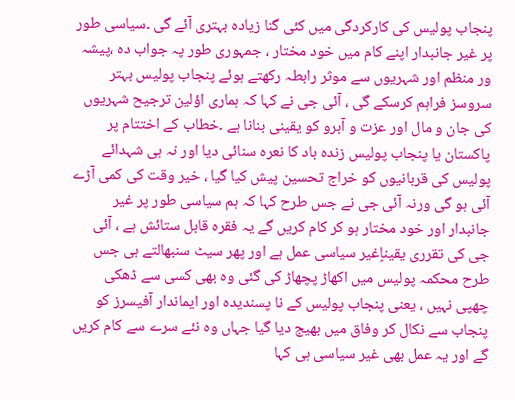پنجاب پولیس کی کارکردگی میں کئی گنا زیادہ بہتری آئے گی ۔سیاسی طور پر غیر جانبدار اپنے کام میں خود مختار ، جمہوری طور پہ جواب دہ ،پیشہ ور منظم اور شہریوں سے موثر رابطہ رکھتے ہوئے پنجاب پولیس بہتر سروسز فراہم کرسکے گی ، آئی جی نے کہا کہ ہماری اؤلین ترجیح شہریوں کی جان و مال اور عزت و آبرو کو یقینی بنانا ہے ۔خطاب کے اختتام پر پاکستان یا پنجاب پولیس زندہ باد کا نعرہ سنائی دیا اور نہ ہی شہدائے پولیس کی قربانیوں کو خراج تحسین پیش کیا گیا ، خیر وقت کی کمی آڑے آئی ہو گی ورنہ آئی جی نے جس طرح کہا کہ ہم سیاسی طور پر غیر جانبدار اور خود مختار ہو کر کام کریں گے یہ فقرہ قابل ستائش ہے ، آئی جی کی تقرری یقیناٍغیر سیاسی عمل ہے اور پھر سیٹ سنبھالتے ہی جس طرح محکمہ پولیس میں اکھاڑ پچھاڑ کی گئی وہ بھی کسی سے ڈھکی چھپی نہیں ، یعنی پنجاب پولیس کے نا پسندیدہ اور ایماندار آفیسرز کو پنجاب سے نکال کر وفاق میں بھیج دیا گیا جہاں وہ نئے سرے سے کام کریں گے اور یہ عمل بھی غیر سیاسی ہی کہا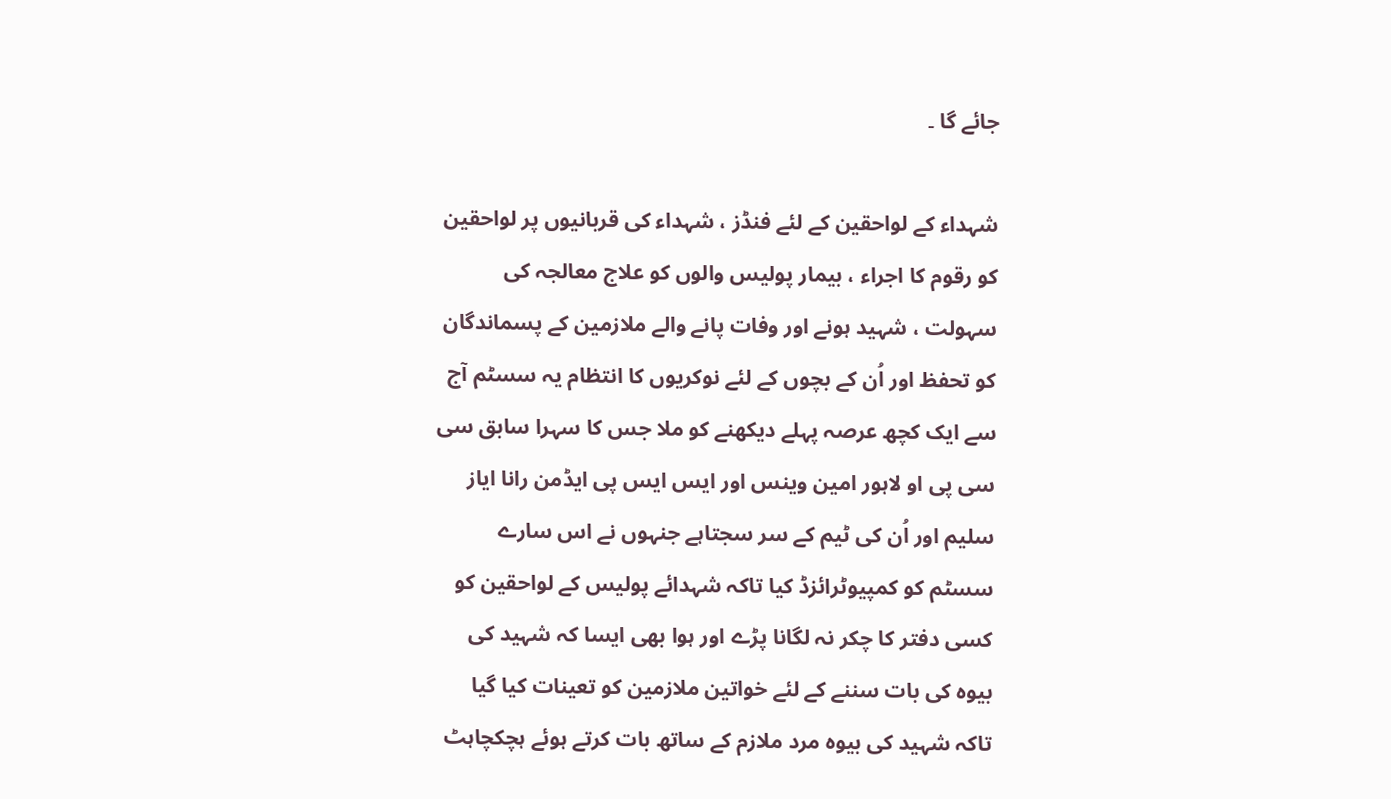جائے گا ۔

شہداء کے لواحقین کے لئے فنڈز ، شہداء کی قربانیوں پر لواحقین کو رقوم کا اجراء ، بیمار پولیس والوں کو علاج معالجہ کی سہولت ، شہید ہونے اور وفات پانے والے ملازمین کے پسماندگان کو تحفظ اور اُن کے بچوں کے لئے نوکریوں کا انتظام یہ سسٹم آج سے ایک کچھ عرصہ پہلے دیکھنے کو ملا جس کا سہرا سابق سی سی پی او لاہور امین وینس اور ایس ایس پی ایڈمن رانا ایاز سلیم اور اُن کی ٹیم کے سر سجتاہے جنہوں نے اس سارے سسٹم کو کمپیوٹرائزڈ کیا تاکہ شہدائے پولیس کے لواحقین کو کسی دفتر کا چکر نہ لگانا پڑے اور ہوا بھی ایسا کہ شہید کی بیوہ کی بات سننے کے لئے خواتین ملازمین کو تعینات کیا گیا تاکہ شہید کی بیوہ مرد ملازم کے ساتھ بات کرتے ہوئے ہچکچاہٹ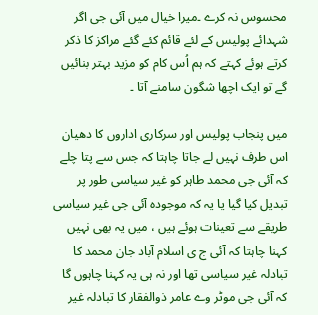محسوس نہ کرے ۔میرا خیال میں آئی جی اگر شہدائے پولیس کے لئے قائم کئے گئے مراکز کا ذکر کرتے ہوئے کہتے کہ ہم اُس کام کو مزید بہتر بنائیں گے تو ایک اچھا شگون سامنے آتا ۔

میں پنجاب پولیس اور سرکاری اداروں کا دھیان اس طرف نہیں لے جاتا چاہتا کہ جس سے پتا چلے کہ آئی جی محمد طاہر کو غیر سیاسی طور پر تبدیل کیا گیا یا یہ کہ موجودہ آئی جی غیر سیاسی طریقے سے تعینات ہوئے ہیں ، میں یہ بھی نہیں کہنا چاہتا کہ آئی ج ی اسلام آباد جان محمد کا تبادلہ غیر سیاسی تھا اور نہ ہی یہ کہنا چاہوں گا کہ آئی جی موٹر وے عامر ذوالفقار کا تبادلہ غیر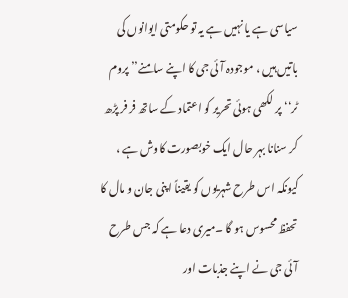سیاسی ہے یا نہیں ہے یہ تو حکومتی ایوانوں کی باتیں ہیں ، موجودہ آئی جی کا اپنے سامنے’’ پروم ٹر‘‘ پر لکھی ہوئی تحریر کو اعتماد کے ساتھ فر فر پڑھ کر سنانا بہر حال ایک خوبصورت کاوش ہے ، کیونکہ اس طرح شہریوں کو یقیناً اپنی جان و مال کا تحفظ محسوس ہو گا ۔میری دعا ہے کہ جس طرح آئی جی نے اپنے جذبات اور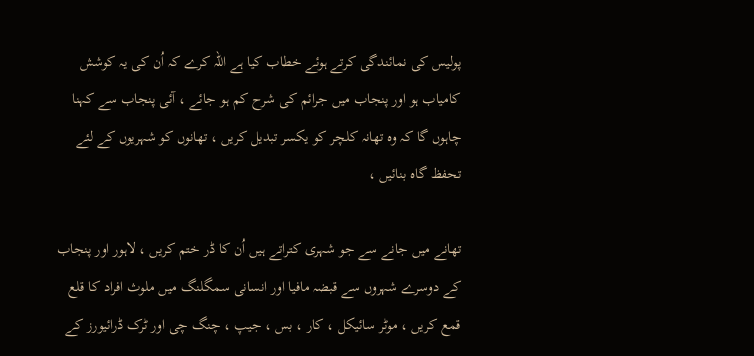پولیس کی نمائندگی کرتے ہوئے خطاب کیا ہے اللہ کرے کہ اُن کی یہ کوشش کامیاب ہو اور پنجاب میں جرائم کی شرح کم ہو جائے ، آئی پنجاب سے کہنا چاہوں گا کہ وہ تھانہ کلچر کو یکسر تبدیل کریں ، تھانوں کو شہریوں کے لئے تحفظ گاہ بنائیں ،

تھانے میں جانے سے جو شہری کتراتے ہیں اُن کا ڈر ختم کریں ، لاہور اور پنجاب کے دوسرے شہروں سے قبضہ مافیا اور انسانی سمگلنگ میں ملوث افراد کا قلع قمع کریں ، موٹر سائیکل ، کار ، بس ، جیپ ، چنگ چی اور ٹرک ڈرائیورز کے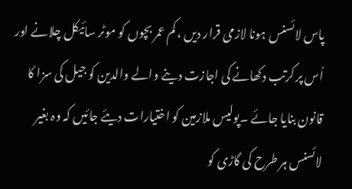پاس لائسنس ہونا لازمی قرار دیں ، کم عمر بچوں کو موٹر سائیکل چلانے اور اُس پر کرتب دکھانے کی اجازت دینے والے والدین کو جیل کی سزا کا قانون بنایا جائے ۔پولیس ملازمین کو اختیارات دیئے جائیں کہ وہ بغیر لائسنس ہر طرح کی گاڑی کو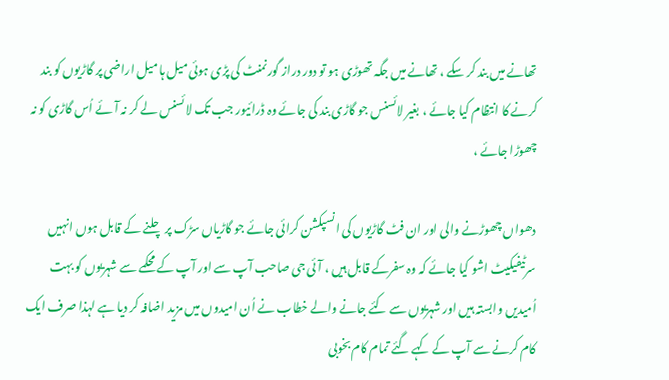تھانے میں بند کر سکے ، تھانے میں جگہ تھوڑی ہو تو دور دراز گورنمنٹ کی پڑی ہوئی میل ہا میل اراضی پر گاڑیوں کو بند کرنے کا انتظام کیا جائے ، بغیر لائسنس جو گاڑی بند کی جائے وہ ڈرائیور جب تک لائسنس لے کر نہ آئے اُس گاڑی کو نہ چھوڑا جائے ،

دھواں چھوڑنے والی اور ان فٹ گاڑیوں کی انسپکشن کرائی جائے جو گاڑیاں سڑک پر چلنے کے قابل ہوں انہیں سرٹیفیکیٹ اشو کیا جائے کہ وہ سفرکے قابل ہیں ، آئی جی صاحب آپ سے اور آپ کے محکمے سے شہریوں کو بہت اُمیدیں وابستہ ہیں اور شہریوں سے کئے جانے والے خطاب نے اُن امیدوں میں مزید اضافہ کر دیا ہے لہذا صرف ایک کام کرنے سے آپ کے کہے گئے تمام کام بخوبی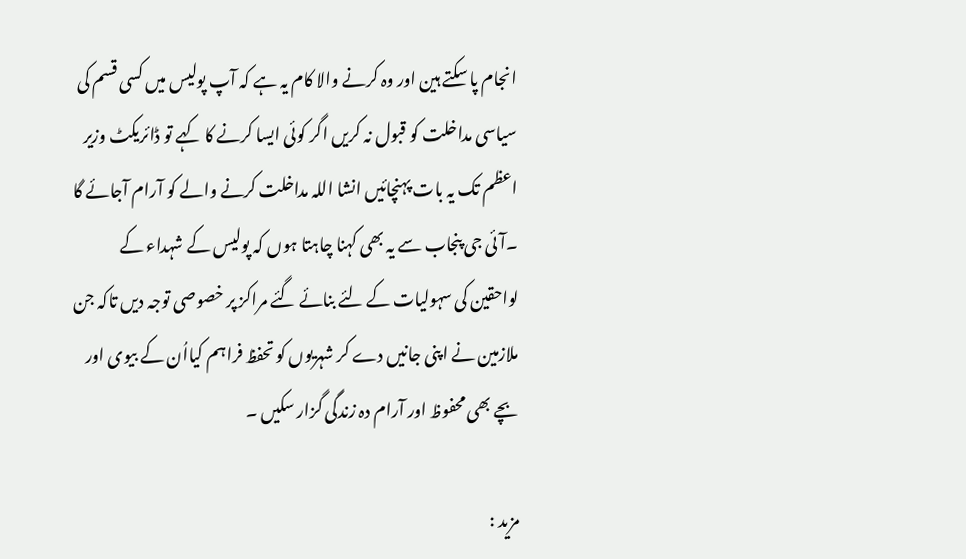انجام پا سکتے ہین اور وہ کرنے والا کام یہ ہے کہ آپ پولیس میں کسی قسم کی سیاسی مداخلت کو قبول نہ کریں اگر کوئی ایسا کرنے کا کہے تو ڈائریکٹ وزیر اعظم تک یہ بات پہنچائیں انشا اللہ مداخلت کرنے والے کو آرام آجائے گا ۔آئی جی پنجاب سے یہ بھی کہنا چاہتا ہوں کہ پولیس کے شہداء کے لواحقین کی سہولیات کے لئے بنائے گئے مراکز پر خصوصی توجہ دیں تاکہ جن ملازمین نے اپنی جانیں دے کر شہریوں کو تحفظ فراہم کیااُن کے بیوی اور بچے بھی محفوظ اور آرام دہ زندگی گزار سکیں ۔

مزید :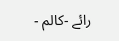رائے -کالم -